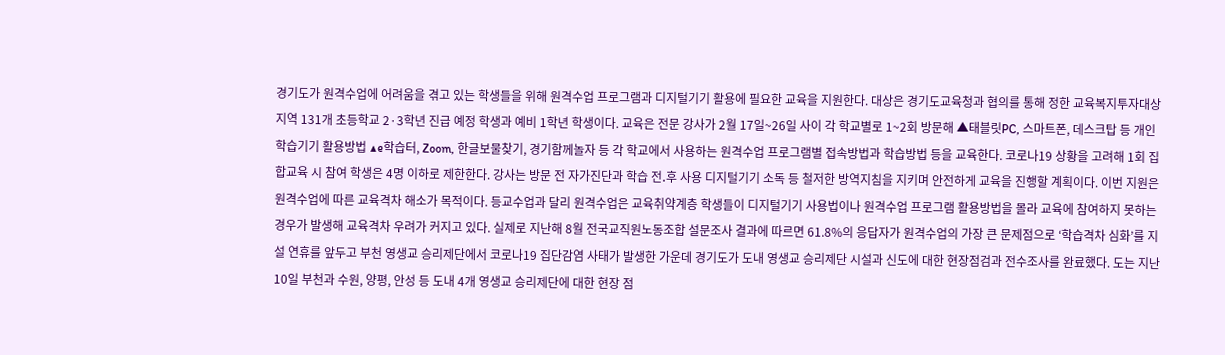경기도가 원격수업에 어려움을 겪고 있는 학생들을 위해 원격수업 프로그램과 디지털기기 활용에 필요한 교육을 지원한다. 대상은 경기도교육청과 협의를 통해 정한 교육복지투자대상지역 131개 초등학교 2·3학년 진급 예정 학생과 예비 1학년 학생이다. 교육은 전문 강사가 2월 17일~26일 사이 각 학교별로 1~2회 방문해 ▲태블릿PC, 스마트폰, 데스크탑 등 개인 학습기기 활용방법 ▲e학습터, Zoom, 한글보물찾기, 경기함께놀자 등 각 학교에서 사용하는 원격수업 프로그램별 접속방법과 학습방법 등을 교육한다. 코로나19 상황을 고려해 1회 집합교육 시 참여 학생은 4명 이하로 제한한다. 강사는 방문 전 자가진단과 학습 전․후 사용 디지털기기 소독 등 철저한 방역지침을 지키며 안전하게 교육을 진행할 계획이다. 이번 지원은 원격수업에 따른 교육격차 해소가 목적이다. 등교수업과 달리 원격수업은 교육취약계층 학생들이 디지털기기 사용법이나 원격수업 프로그램 활용방법을 몰라 교육에 참여하지 못하는 경우가 발생해 교육격차 우려가 커지고 있다. 실제로 지난해 8월 전국교직원노동조합 설문조사 결과에 따르면 61.8%의 응답자가 원격수업의 가장 큰 문제점으로 ‘학습격차 심화’를 지
설 연휴를 앞두고 부천 영생교 승리제단에서 코로나19 집단감염 사태가 발생한 가운데 경기도가 도내 영생교 승리제단 시설과 신도에 대한 현장점검과 전수조사를 완료했다. 도는 지난 10일 부천과 수원, 양평, 안성 등 도내 4개 영생교 승리제단에 대한 현장 점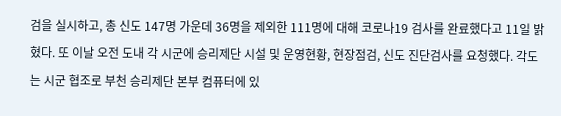검을 실시하고, 총 신도 147명 가운데 36명을 제외한 111명에 대해 코로나19 검사를 완료했다고 11일 밝혔다. 또 이날 오전 도내 각 시군에 승리제단 시설 및 운영현황, 현장점검, 신도 진단검사를 요청했다. 각도는 시군 협조로 부천 승리제단 본부 컴퓨터에 있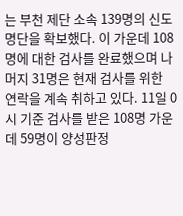는 부천 제단 소속 139명의 신도 명단을 확보했다. 이 가운데 108명에 대한 검사를 완료했으며 나머지 31명은 현재 검사를 위한 연락을 계속 취하고 있다. 11일 0시 기준 검사를 받은 108명 가운데 59명이 양성판정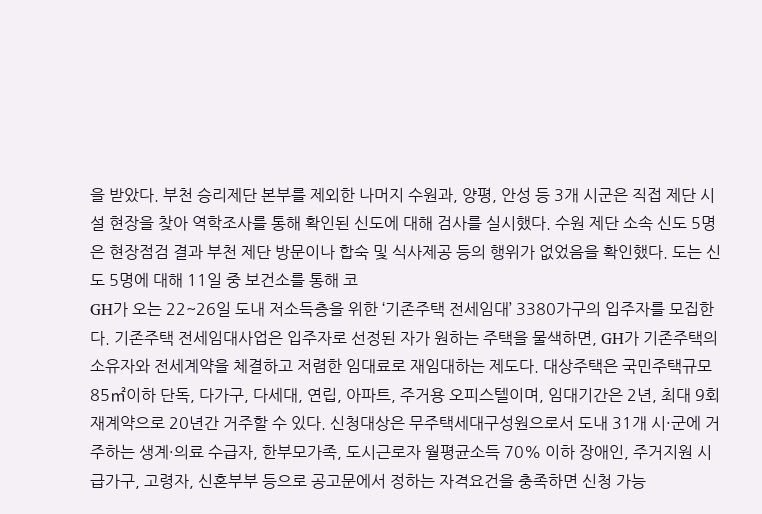을 받았다. 부천 승리제단 본부를 제외한 나머지 수원과, 양평, 안성 등 3개 시군은 직접 제단 시설 현장을 찾아 역학조사를 통해 확인된 신도에 대해 검사를 실시했다. 수원 제단 소속 신도 5명은 현장점검 결과 부천 제단 방문이나 합숙 및 식사제공 등의 행위가 없었음을 확인했다. 도는 신도 5명에 대해 11일 중 보건소를 통해 코
GH가 오는 22~26일 도내 저소득층을 위한 ‘기존주택 전세임대’ 3380가구의 입주자를 모집한다. 기존주택 전세임대사업은 입주자로 선정된 자가 원하는 주택을 물색하면, GH가 기존주택의 소유자와 전세계약을 체결하고 저렴한 임대료로 재임대하는 제도다. 대상주택은 국민주택규모 85㎡이하 단독, 다가구, 다세대, 연립, 아파트, 주거용 오피스텔이며, 임대기간은 2년, 최대 9회 재계약으로 20년간 거주할 수 있다. 신청대상은 무주택세대구성원으로서 도내 31개 시·군에 거주하는 생계·의료 수급자, 한부모가족, 도시근로자 월평균소득 70% 이하 장애인, 주거지원 시급가구, 고령자, 신혼부부 등으로 공고문에서 정하는 자격요건을 충족하면 신청 가능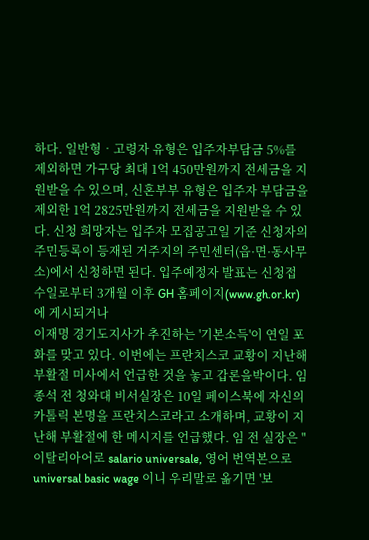하다. 일반형‧고령자 유형은 입주자부담금 5%를 제외하면 가구당 최대 1억 450만원까지 전세금을 지원받을 수 있으며, 신혼부부 유형은 입주자 부담금을 제외한 1억 2825만원까지 전세금을 지원받을 수 있다. 신청 희망자는 입주자 모집공고일 기준 신청자의 주민등록이 등재된 거주지의 주민센터(읍·면·동사무소)에서 신청하면 된다. 입주예정자 발표는 신청접수일로부터 3개월 이후 GH 홈페이지(www.gh.or.kr)에 게시되거나
이재명 경기도지사가 추진하는 '기본소득'이 연일 포화를 맞고 있다. 이번에는 프란치스코 교황이 지난해 부활절 미사에서 언급한 것을 놓고 갑론을박이다. 임종석 전 청와대 비서실장은 10일 페이스북에 자신의 카톨릭 본명을 프란치스코라고 소개하며, 교황이 지난해 부활절에 한 메시지를 언급했다. 임 전 실장은 "이탈리아어로 salario universale, 영어 번역본으로 universal basic wage 이니 우리말로 옮기면 '보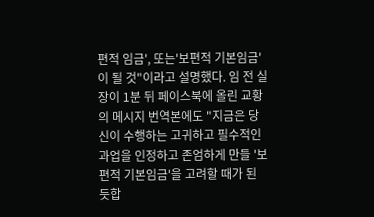편적 임금', 또는'보편적 기본임금'이 될 것"이라고 설명했다. 임 전 실장이 1분 뒤 페이스북에 올린 교황의 메시지 번역본에도 "지금은 당신이 수행하는 고귀하고 필수적인 과업을 인정하고 존엄하게 만들 '보편적 기본임금'을 고려할 때가 된 듯합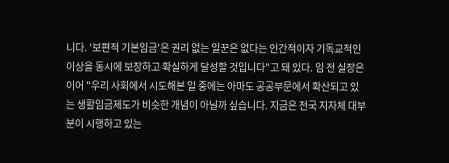니다. '보편적 기본임금'은 권리 없는 일꾼은 없다는 인간적이자 기독교적인 이상을 동시에 보장하고 확실하게 달성할 것입니다"고 돼 있다. 임 전 실장은 이어 "우리 사회에서 시도해본 일 중에는 아마도 공공부문에서 확산되고 있는 생활임금제도가 비슷한 개념이 아닐까 싶습니다. 지금은 전국 지자체 대부분이 시행하고 있는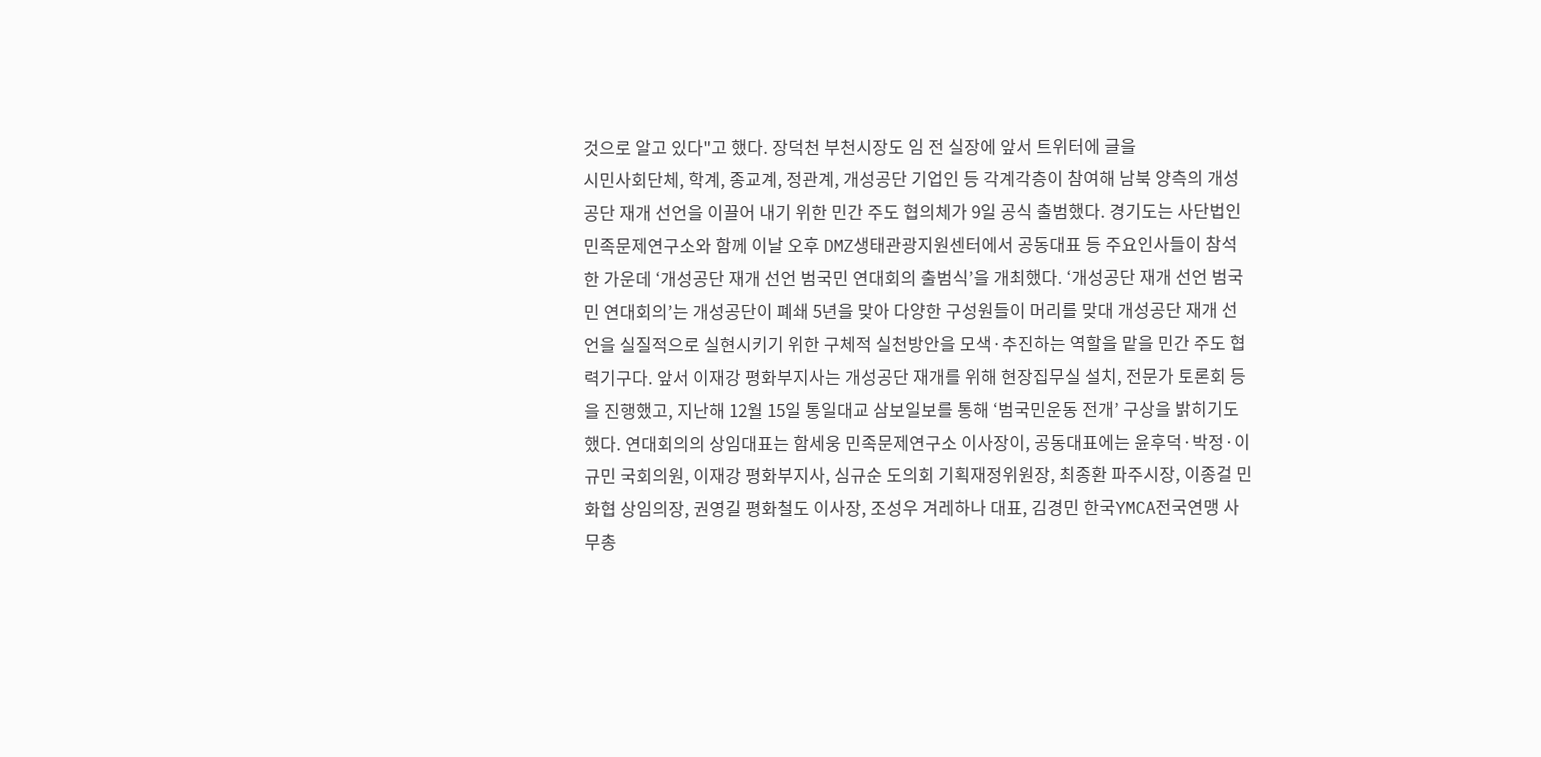것으로 알고 있다"고 했다. 장덕천 부천시장도 임 전 실장에 앞서 트위터에 글을
시민사회단체, 학계, 종교계, 정관계, 개성공단 기업인 등 각계각층이 참여해 남북 양측의 개성공단 재개 선언을 이끌어 내기 위한 민간 주도 협의체가 9일 공식 출범했다. 경기도는 사단법인 민족문제연구소와 함께 이날 오후 DMZ생태관광지원센터에서 공동대표 등 주요인사들이 참석한 가운데 ‘개성공단 재개 선언 범국민 연대회의 출범식’을 개최했다. ‘개성공단 재개 선언 범국민 연대회의’는 개성공단이 폐쇄 5년을 맞아 다양한 구성원들이 머리를 맞대 개성공단 재개 선언을 실질적으로 실현시키기 위한 구체적 실천방안을 모색·추진하는 역할을 맡을 민간 주도 협력기구다. 앞서 이재강 평화부지사는 개성공단 재개를 위해 현장집무실 설치, 전문가 토론회 등을 진행했고, 지난해 12월 15일 통일대교 삼보일보를 통해 ‘범국민운동 전개’ 구상을 밝히기도 했다. 연대회의의 상임대표는 함세웅 민족문제연구소 이사장이, 공동대표에는 윤후덕·박정·이규민 국회의원, 이재강 평화부지사, 심규순 도의회 기획재정위원장, 최종환 파주시장, 이종걸 민화협 상임의장, 권영길 평화철도 이사장, 조성우 겨레하나 대표, 김경민 한국YMCA전국연맹 사무총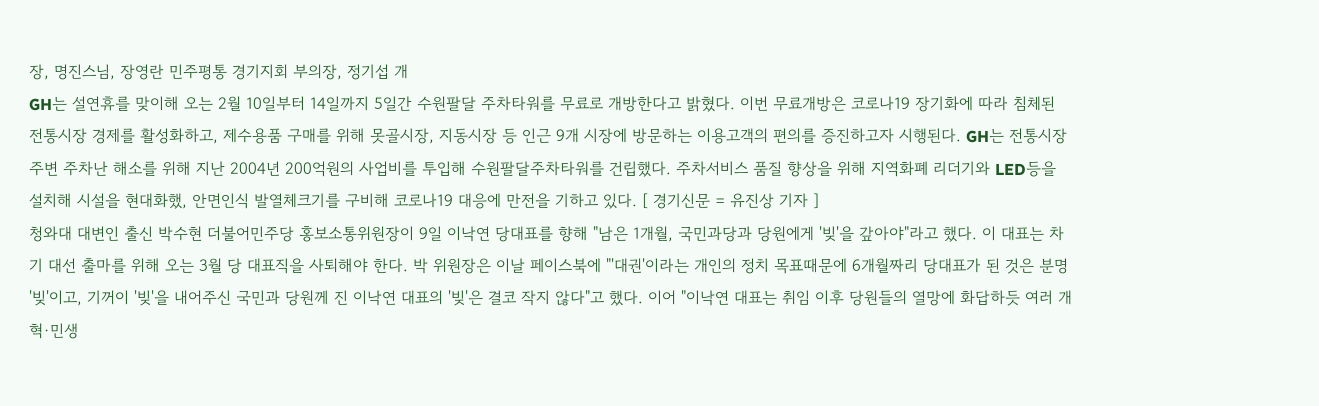장, 명진스님, 장영란 민주평통 경기지회 부의장, 정기섭 개
GH는 설연휴를 맞이해 오는 2월 10일부터 14일까지 5일간 수원팔달 주차타워를 무료로 개방한다고 밝혔다. 이번 무료개방은 코로나19 장기화에 따라 침체된 전통시장 경제를 활성화하고, 제수용품 구매를 위해 못골시장, 지동시장 등 인근 9개 시장에 방문하는 이용고객의 편의를 증진하고자 시행된다. GH는 전통시장 주변 주차난 해소를 위해 지난 2004년 200억원의 사업비를 투입해 수원팔달주차타워를 건립했다. 주차서비스 품질 향상을 위해 지역화폐 리더기와 LED등을 설치해 시설을 현대화했, 안면인식 발열체크기를 구비해 코로나19 대응에 만전을 기하고 있다. [ 경기신문 = 유진상 기자 ]
청와대 대변인 출신 박수현 더불어민주당 홍보소통위원장이 9일 이낙연 당대표를 향해 "남은 1개월, 국민과당과 당원에게 '빚'을 갚아야"라고 했다. 이 대표는 차기 대선 출마를 위해 오는 3월 당 대표직을 사퇴해야 한다. 박 위원장은 이날 페이스북에 "'대권'이라는 개인의 정치 목표때문에 6개월짜리 당대표가 된 것은 분명 '빚'이고, 기꺼이 '빚'을 내어주신 국민과 당원께 진 이낙연 대표의 '빚'은 결코 작지 않다"고 했다. 이어 "이낙연 대표는 취임 이후 당원들의 열망에 화답하듯 여러 개혁·민생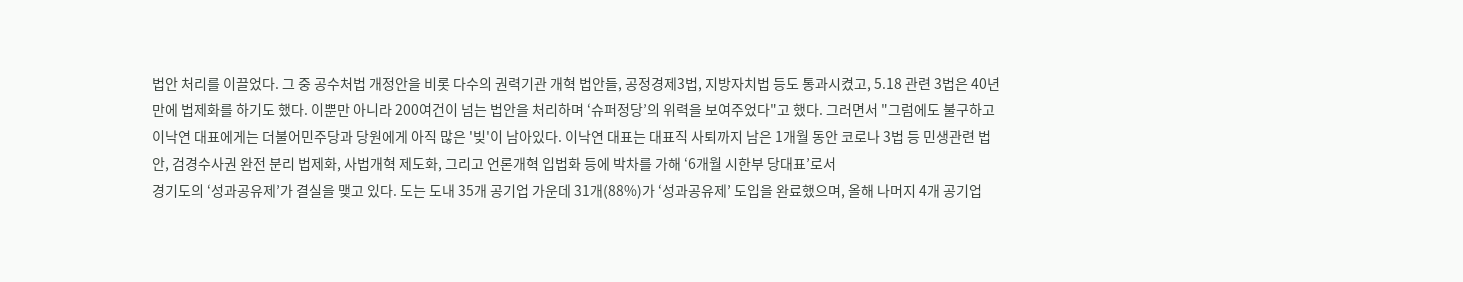법안 처리를 이끌었다. 그 중 공수처법 개정안을 비롯 다수의 권력기관 개혁 법안들, 공정경제3법, 지방자치법 등도 통과시켰고, 5.18 관련 3법은 40년 만에 법제화를 하기도 했다. 이뿐만 아니라 200여건이 넘는 법안을 처리하며 ‘슈퍼정당’의 위력을 보여주었다"고 했다. 그러면서 "그럼에도 불구하고 이낙연 대표에게는 더불어민주당과 당원에게 아직 많은 '빚'이 남아있다. 이낙연 대표는 대표직 사퇴까지 남은 1개월 동안 코로나 3법 등 민생관련 법안, 검경수사권 완전 분리 법제화, 사법개혁 제도화, 그리고 언론개혁 입법화 등에 박차를 가해 ‘6개월 시한부 당대표’로서
경기도의 ‘성과공유제’가 결실을 맺고 있다. 도는 도내 35개 공기업 가운데 31개(88%)가 ‘성과공유제’ 도입을 완료했으며, 올해 나머지 4개 공기업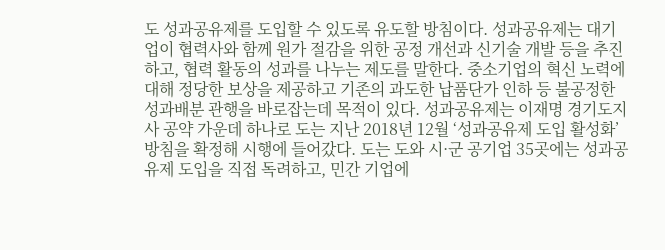도 성과공유제를 도입할 수 있도록 유도할 방침이다. 성과공유제는 대기업이 협력사와 함께 원가 절감을 위한 공정 개선과 신기술 개발 등을 추진하고, 협력 활동의 성과를 나누는 제도를 말한다. 중소기업의 혁신 노력에 대해 정당한 보상을 제공하고 기존의 과도한 납품단가 인하 등 불공정한 성과배분 관행을 바로잡는데 목적이 있다. 성과공유제는 이재명 경기도지사 공약 가운데 하나로 도는 지난 2018년 12월 ‘성과공유제 도입 활성화’ 방침을 확정해 시행에 들어갔다. 도는 도와 시·군 공기업 35곳에는 성과공유제 도입을 직접 독려하고, 민간 기업에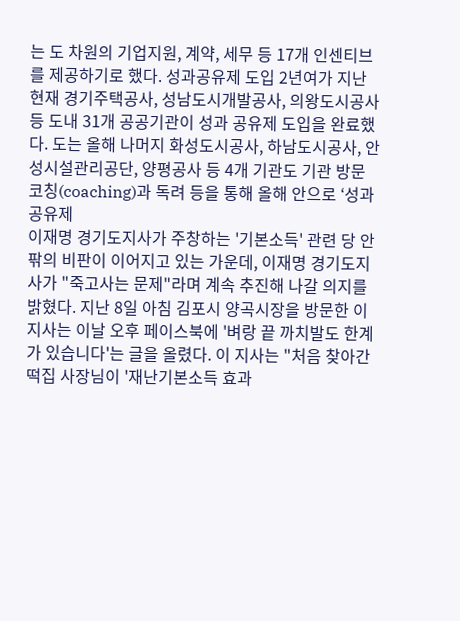는 도 차원의 기업지원, 계약, 세무 등 17개 인센티브를 제공하기로 했다. 성과공유제 도입 2년여가 지난 현재 경기주택공사, 성남도시개발공사, 의왕도시공사 등 도내 31개 공공기관이 성과 공유제 도입을 완료했다. 도는 올해 나머지 화성도시공사, 하남도시공사, 안성시설관리공단, 양평공사 등 4개 기관도 기관 방문 코칭(coaching)과 독려 등을 통해 올해 안으로 ‘성과공유제
이재명 경기도지사가 주창하는 '기본소득' 관련 당 안팎의 비판이 이어지고 있는 가운데, 이재명 경기도지사가 "죽고사는 문제"라며 계속 추진해 나갈 의지를 밝혔다. 지난 8일 아침 김포시 양곡시장을 방문한 이 지사는 이날 오후 페이스북에 '벼랑 끝 까치발도 한계가 있습니다'는 글을 올렸다. 이 지사는 "처음 찾아간 떡집 사장님이 '재난기본소득 효과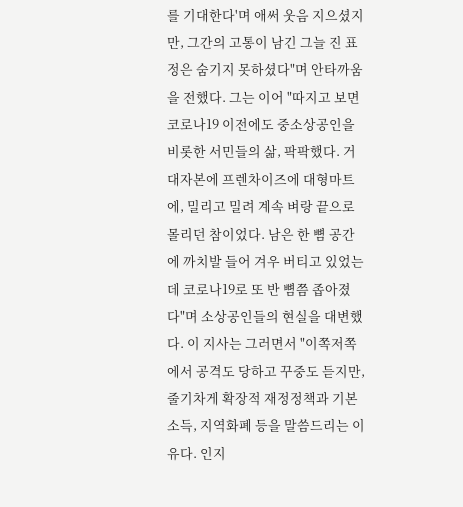를 기대한다'며 애써 웃음 지으셨지만, 그간의 고통이 남긴 그늘 진 표정은 숨기지 못하셨다"며 안타까움을 전했다. 그는 이어 "따지고 보면 코로나19 이전에도 중소상공인을 비롯한 서민들의 삶, 팍팍했다. 거대자본에 프렌차이즈에 대형마트에, 밀리고 밀려 계속 벼랑 끝으로 몰리던 참이었다. 남은 한 뼘 공간에 까치발 들어 겨우 버티고 있었는데 코로나19로 또 반 뼘쯤 좁아졌다"며 소상공인들의 현실을 대변했다. 이 지사는 그러면서 "이쪽저쪽에서 공격도 당하고 꾸중도 듣지만, 줄기차게 확장적 재정정책과 기본소득, 지역화폐 등을 말씀드리는 이유다. 인지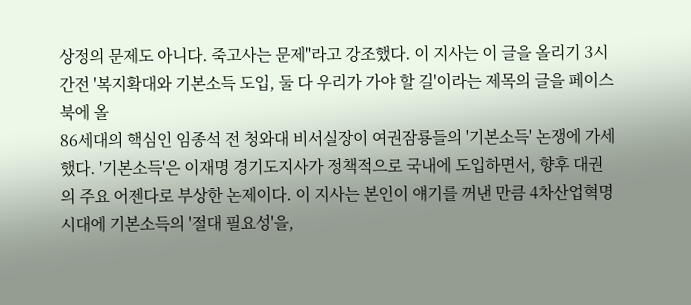상정의 문제도 아니다. 죽고사는 문제"라고 강조했다. 이 지사는 이 글을 올리기 3시간전 '복지확대와 기본소득 도입, 둘 다 우리가 가야 할 길'이라는 제목의 글을 페이스북에 올
86세대의 핵심인 임종석 전 청와대 비서실장이 여권잠룡들의 '기본소득' 논쟁에 가세했다. '기본소득'은 이재명 경기도지사가 정책적으로 국내에 도입하면서, 향후 대권의 주요 어젠다로 부상한 논제이다. 이 지사는 본인이 얘기를 꺼낸 만큼 4차산업혁명 시대에 기본소득의 '절대 필요성'을,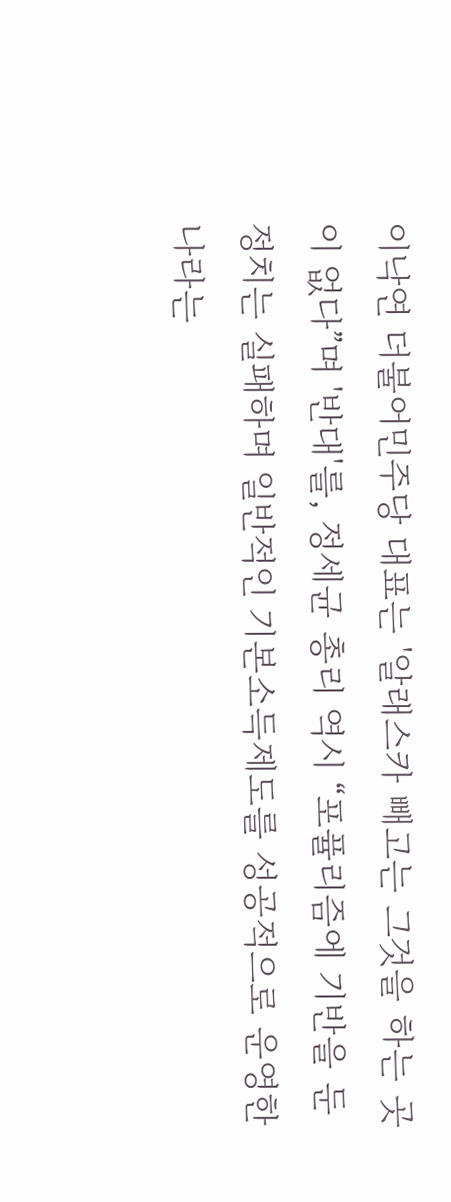이낙연 더불어민주당 대표는 '알래스카 빼고는 그것을 하는 곳이 없다”며 '반대'를, 정세균 총리 역시 “포퓰리즘에 기반을 둔 정치는 실패하며 일반적인 기본소득제도를 성공적으로 운영한 나라는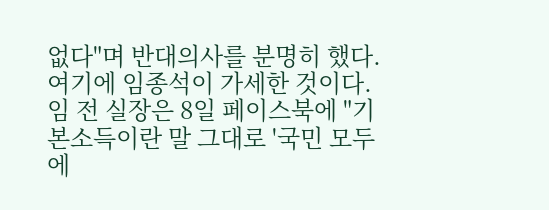없다"며 반대의사를 분명히 했다. 여기에 임종석이 가세한 것이다. 임 전 실장은 8일 페이스북에 "기본소득이란 말 그대로 '국민 모두에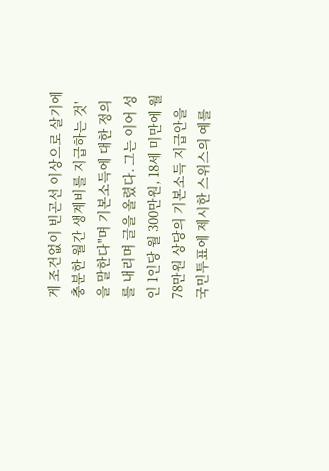게 조건없이 빈곤선 이상으로 살기에 충분한 월간 생계비를 지급하는 것'을 말한다"며 기본소득에 대한 정의를 내리며 글을 올렸다. 그는 이어 성인 1인당 월 300만원, 18세 미만에 월 78만원 상당의 기본소득 지급안을 국민투표에 제시한 스위스의 예를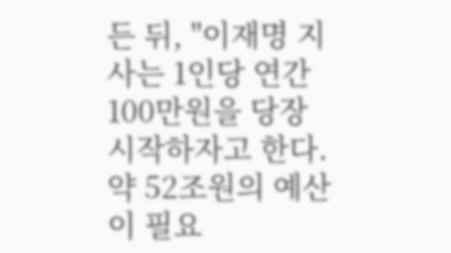든 뒤, "이재명 지사는 1인당 연간 100만원을 당장 시작하자고 한다. 약 52조원의 예산이 필요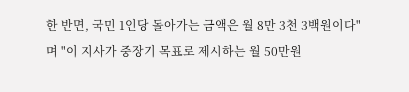한 반면, 국민 1인당 돌아가는 금액은 월 8만 3천 3백원이다"며 "이 지사가 중장기 목표로 제시하는 월 50만원